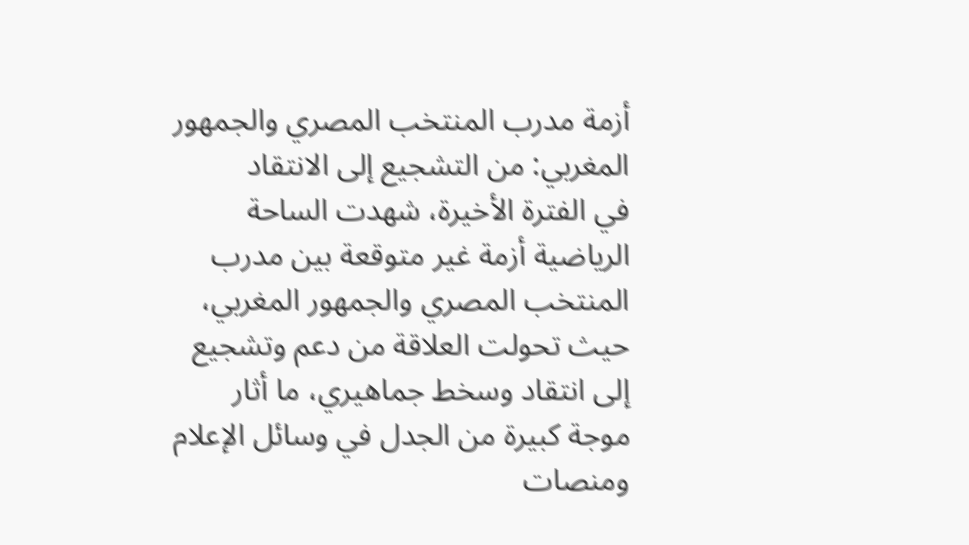أزمة مدرب المنتخب المصري والجمهور المغربي: من التشجيع إلى الانتقاد
في الفترة الأخيرة، شهدت الساحة الرياضية أزمة غير متوقعة بين مدرب المنتخب المصري والجمهور المغربي، حيث تحولت العلاقة من دعم وتشجيع إلى انتقاد وسخط جماهيري، ما أثار موجة كبيرة من الجدل في وسائل الإعلام ومنصات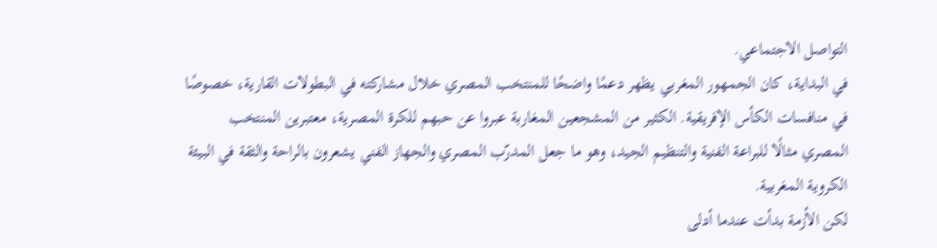التواصل الاجتماعي.
في البداية، كان الجمهور المغربي يظهر دعمًا واضحًا للمنتخب المصري خلال مشاركته في البطولات القارية، خصوصًا في منافسات الكأس الإفريقية. الكثير من المشجعين المغاربة عبروا عن حبهم للكرة المصرية، معتبرين المنتخب المصري مثالًا للبراعة الفنية والتنظيم الجيد، وهو ما جعل المدرّب المصري والجهاز الفني يشعرون بالراحة والثقة في البيئة الكروية المغربية.
لكن الأزمة بدأت عندما أدلى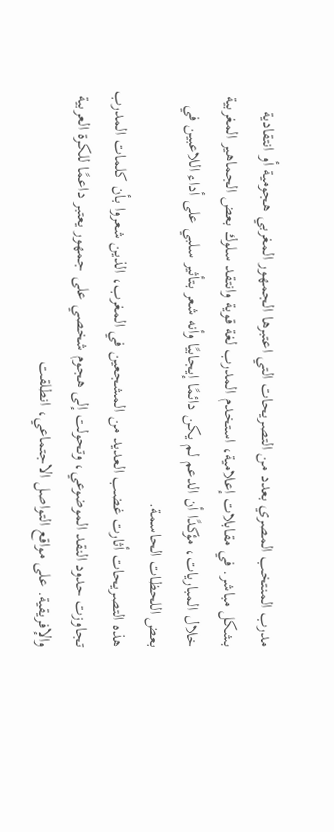مدرب المنتخب المصري بعدد من التصريحات التي اعتبرها الجمهور المغربي هجومية أو انتقادية بشكل مباشر. في مقابلات إعلامية، استخدم المدرب لغة قوية وانتقد سلوك بعض الجماهير المغربية خلال المباريات، مؤكدًا أن الدعم لم يكن دائمًا إيجابيًا وأنه شعر بتأثير سلبي على أداء اللاعبين في بعض اللحظات الحاسمة.
هذه التصريحات أثارت غضب العديد من المشجعين في المغرب، الذين شعروا بأن كلمات المدرب تجاوزت حدود النقد الموضوعي، وتحولت إلى هجوم شخصي على جمهور يعتبر داعمًا للكرة العربية والإفريقية. على مواقع التواصل الاجتماعي، انطلقت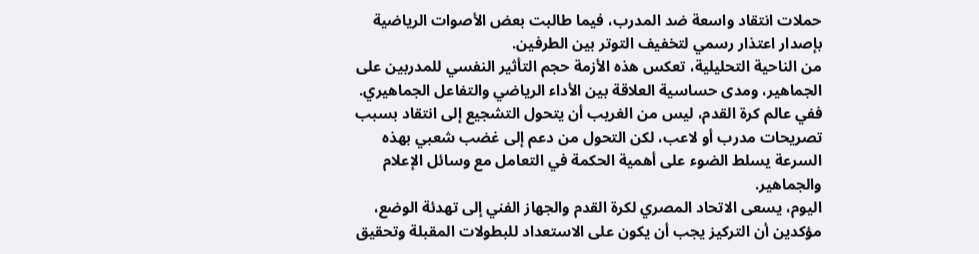حملات انتقاد واسعة ضد المدرب، فيما طالبت بعض الأصوات الرياضية بإصدار اعتذار رسمي لتخفيف التوتر بين الطرفين.
من الناحية التحليلية، تعكس هذه الأزمة حجم التأثير النفسي للمدربين على الجماهير، ومدى حساسية العلاقة بين الأداء الرياضي والتفاعل الجماهيري. ففي عالم كرة القدم، ليس من الغريب أن يتحول التشجيع إلى انتقاد بسبب تصريحات مدرب أو لاعب، لكن التحول من دعم إلى غضب شعبي بهذه السرعة يسلط الضوء على أهمية الحكمة في التعامل مع وسائل الإعلام والجماهير.
اليوم، يسعى الاتحاد المصري لكرة القدم والجهاز الفني إلى تهدئة الوضع، مؤكدين أن التركيز يجب أن يكون على الاستعداد للبطولات المقبلة وتحقيق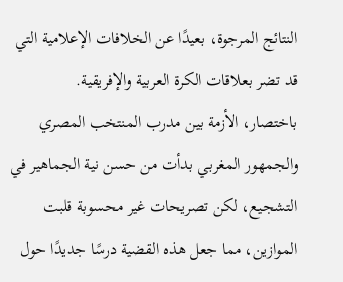النتائج المرجوة، بعيدًا عن الخلافات الإعلامية التي قد تضر بعلاقات الكرة العربية والإفريقية.
باختصار، الأزمة بين مدرب المنتخب المصري والجمهور المغربي بدأت من حسن نية الجماهير في التشجيع، لكن تصريحات غير محسوبة قلبت الموازين، مما جعل هذه القضية درسًا جديدًا حول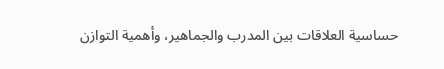حساسية العلاقات بين المدرب والجماهير، وأهمية التوازن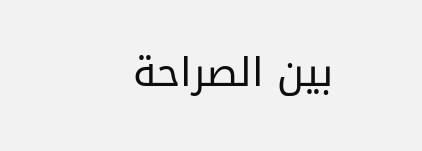بين الصراحة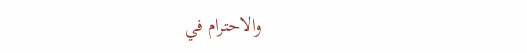والاحترام في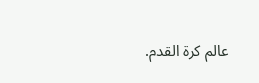عالم كرة القدم.